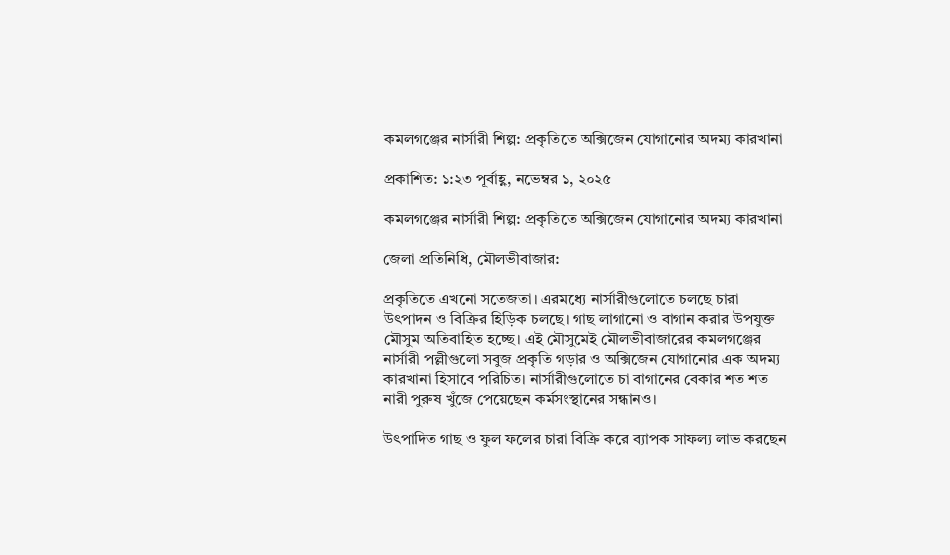কমলগঞ্জের নার্সারী শিল্প: প্রকৃতিতে অক্সিজেন যোগানোর অদম্য কারখানা

প্রকাশিত: ১:২৩ পূর্বাহ্ণ, নভেম্বর ১, ২০২৫

কমলগঞ্জের নার্সারী শিল্প: প্রকৃতিতে অক্সিজেন যোগানোর অদম্য কারখানা

জেলা প্রতিনিধি, মৌলভীবাজার:

প্রকৃতিতে এখনো সতেজতা। এরমধ্যে নার্সারীগুলোতে চলছে চারা উৎপাদন ও বিক্রির হিড়িক চলছে। গাছ লাগানো ও বাগান করার উপযুক্ত মৌসুম অতিবাহিত হচ্ছে। এই মৌসুমেই মৌলভীবাজারের কমলগঞ্জের নার্সারী পল্লীগুলো সবুজ প্রকৃতি গড়ার ও অক্সিজেন যোগানোর এক অদম্য কারখানা হিসাবে পরিচিত। নার্সারীগুলোতে চা বাগানের বেকার শত শত নারী পুরুষ খুঁজে পেয়েছেন কর্মসংস্থানের সন্ধানও।

উৎপাদিত গাছ ও ফুল ফলের চারা বিক্রি করে ব্যাপক সাফল্য লাভ করছেন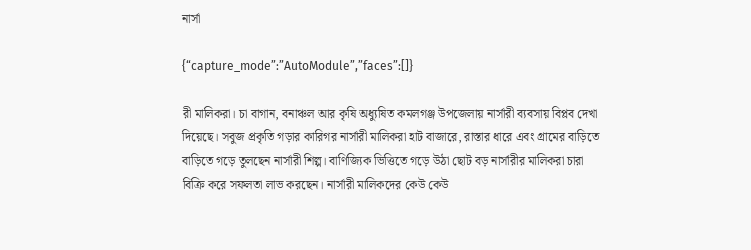নার্সা

{“capture_mode”:”AutoModule”,”faces”:[]}

রী মালিকরা। চা বাগান, বনাঞ্চল আর কৃষি অধ্যুষিত কমলগঞ্জ উপজেলায় নার্সারী ব্যবসায় বিপ্লব দেখা দিয়েছে। সবুজ প্রকৃতি গড়ার কারিগর নার্সারী মালিকরা হাট বাজারে, রাস্তার ধারে এবং গ্রামের বাড়িতে বাড়িতে গড়ে তুলছেন নার্সারী শিল্প। বাণিজ্যিক ভিত্তিতে গড়ে উঠা ছোট বড় নার্সারীর মালিকরা চারা বিক্রি করে সফলতা লাভ করছেন। নার্সারী মালিকদের কেউ কেউ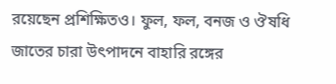রয়েছেন প্রশিক্ষিতও। ফুল, ফল, বনজ ও ঔষধি জাতের চারা উৎপাদনে বাহারি রঙ্গের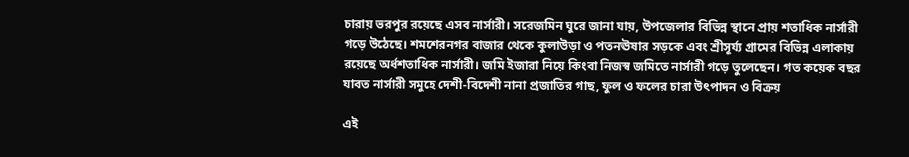চারায় ভরপুর রয়েছে এসব নার্সারী। সরেজমিন ঘুরে জানা যায়, উপজেলার বিভিন্ন স্থানে প্রায় শতাধিক নার্সারী গড়ে উঠেছে। শমশেরনগর বাজার থেকে কুলাউড়া ও পতনঊষার সড়কে এবং শ্রীসূর্য্য গ্রামের বিভিন্ন এলাকায় রয়েছে অর্ধশতাধিক নার্সারী। জমি ইজারা নিয়ে কিংবা নিজস্ব জমিতে নার্সারী গড়ে তুলেছেন। গত কয়েক বছর যাবত নার্সারী সমুহে দেশী-বিদেশী নানা প্রজাতির গাছ, ফুল ও ফলের চারা উৎপাদন ও বিক্রয়

এই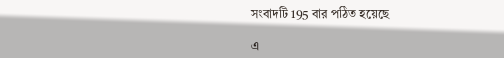সংবাদটি 195 বার পঠিত হয়েছে

এ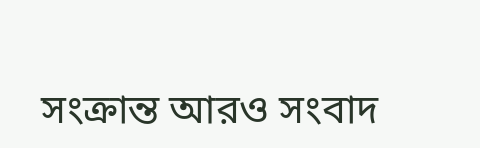সংক্রান্ত আরও সংবাদ